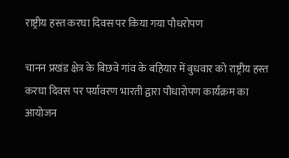राष्ट्रीय हस्त करघा दिवस पर किया गया पौधरोपण

चानन प्रखंड क्षेत्र के बिछवे गांव के बहियार में बुधवार को राष्ट्रीय हस्त करघा दिवस पर पर्यावरण भारती द्वारा पौधारोपण कार्यक्रम का आयोजन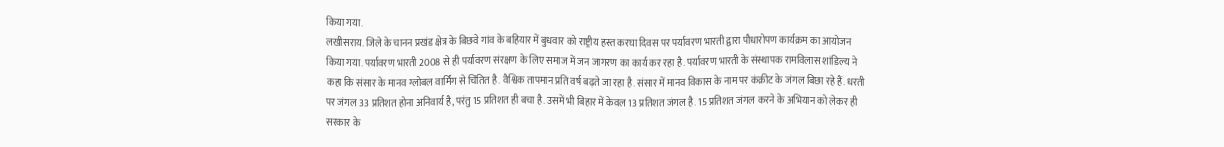किया गया.
लखीसराय. जिले के चानन प्रखंड क्षेत्र के बिछवे गांव के बहियार में बुधवार को राष्ट्रीय हस्त करघा दिवस पर पर्यावरण भारती द्वारा पौधारोपण कार्यक्रम का आयोजन किया गया. पर्यावरण भारती 2008 से ही पर्यावरण संरक्षण के लिए समाज में जन जागरण का कार्य कर रहा है. पर्यावरण भारती के संस्थापक रामविलास शांडिल्य ने कहा कि संसार के मानव ग्लोबल वार्मिंग से चिंतित है. वैश्विक तापमान प्रति वर्ष बढ़ते जा रहा है. संसार में मानव विकास के नाम पर कंक्रीट के जंगल बिछा रहे हैं. धरती पर जंगल 33 प्रतिशत होना अनिवार्य है, परंतु 15 प्रतिशत ही बचा है. उसमें भी बिहार में केवल 13 प्रतिशत जंगल है. 15 प्रतिशत जंगल करने के अभियान को लेकर ही सरकार के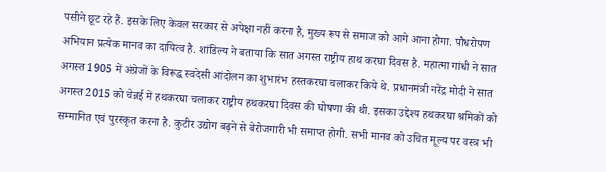पसीने छूट रहे हैं. इसके लिए केवल सरकार से अपेक्षा नहीं करना है, मुख्य रूप से समाज को आगे आना होगा. पौधरोपण अभियान प्रत्येक मानव का दायित्व है. शांडिल्य ने बताया कि सात अगस्त राष्ट्रीय हाथ करघा दिवस है. महात्मा गांधी ने सात अगस्त 1905 में अंग्रेजों के विरूद्ध स्वदेसी आंदोलन का शुभारंभ हस्तकरघा चलाकर किये थे. प्रधानमंत्री नरेंद्र मोदी ने सात अगस्त 2015 को चेन्नई में हथकरघा चलाकर राष्ट्रीय हथकरघा दिवस की घोषणा की थी. इसका उद्देश्य हथकरघा श्रमिकों को सम्मानित एवं पुरस्कृत करना है. कुटीर उद्योग बढ़ने से बेरोजगारी भी समाप्त होगी. सभी मानव को उचित मूल्य पर वस्त्र भी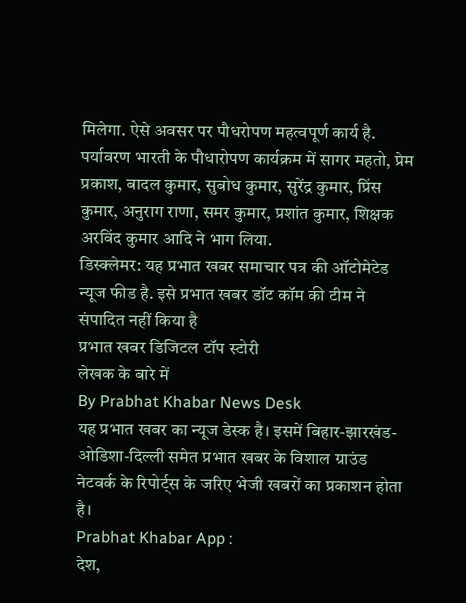मिलेगा. ऐसे अवसर पर पौधरोपण महत्वपूर्ण कार्य है. पर्यावरण भारती के पौधारोपण कार्यक्रम में सागर महतो, प्रेम प्रकाश, बादल कुमार, सुबोध कुमार, सुरेंद्र कुमार, प्रिंस कुमार, अनुराग राणा, समर कुमार, प्रशांत कुमार, शिक्षक अरविंद कुमार आदि ने भाग लिया.
डिस्क्लेमर: यह प्रभात खबर समाचार पत्र की ऑटोमेटेड न्यूज फीड है. इसे प्रभात खबर डॉट कॉम की टीम ने संपादित नहीं किया है
प्रभात खबर डिजिटल टॉप स्टोरी
लेखक के बारे में
By Prabhat Khabar News Desk
यह प्रभात खबर का न्यूज डेस्क है। इसमें बिहार-झारखंड-ओडिशा-दिल्ली समेत प्रभात खबर के विशाल ग्राउंड नेटवर्क के रिपोर्ट्स के जरिए भेजी खबरों का प्रकाशन होता है।
Prabhat Khabar App :
देश,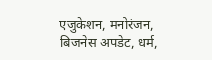एजुकेशन, मनोरंजन, बिजनेस अपडेट, धर्म,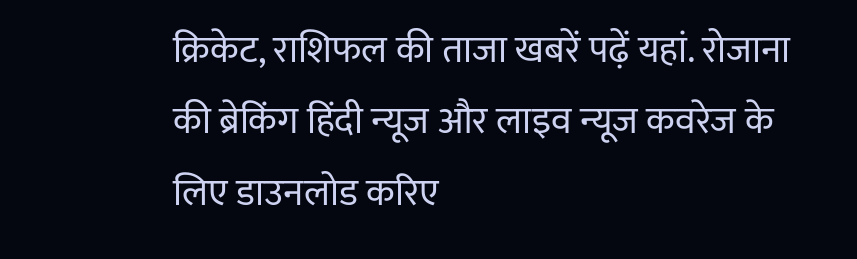क्रिकेट, राशिफल की ताजा खबरें पढ़ें यहां. रोजाना की ब्रेकिंग हिंदी न्यूज और लाइव न्यूज कवरेज के लिए डाउनलोड करिए